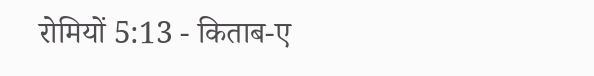रोमियों 5:13 - किताब-ए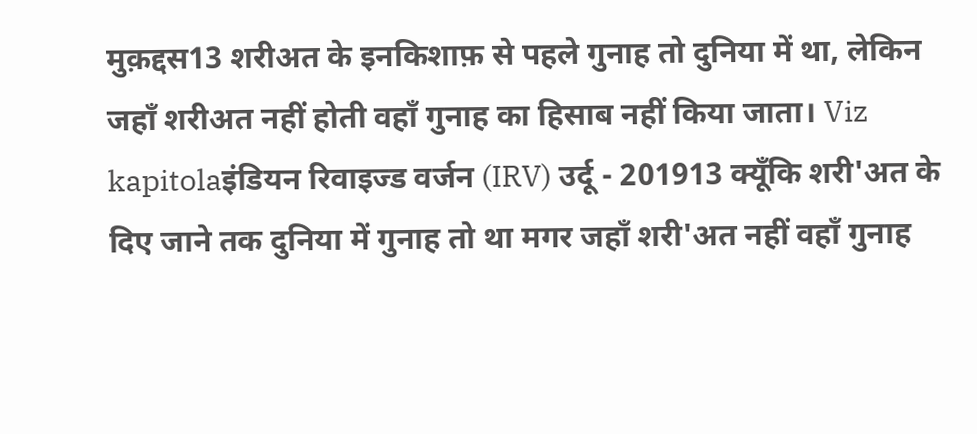मुक़द्दस13 शरीअत के इनकिशाफ़ से पहले गुनाह तो दुनिया में था, लेकिन जहाँ शरीअत नहीं होती वहाँ गुनाह का हिसाब नहीं किया जाता। Viz kapitolaइंडियन रिवाइज्ड वर्जन (IRV) उर्दू - 201913 क्यूँकि शरी'अत के दिए जाने तक दुनिया में गुनाह तो था मगर जहाँ शरी'अत नहीं वहाँ गुनाह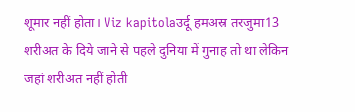शूमार नहीं होता। Viz kapitolaउर्दू हमअस्र तरजुमा13 शरीअत के दिये जाने से पहले दुनिया में गुनाह तो था लेकिन जहां शरीअत नहीं होती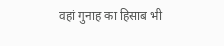वहां गुनाह का हिसाब भी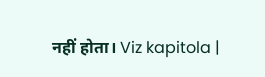नहीं होता। Viz kapitola |